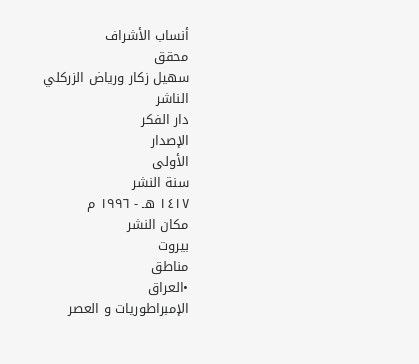أنساب الأشراف
محقق
سهيل زكار ورياض الزركلي
الناشر
دار الفكر
الإصدار
الأولى
سنة النشر
١٤١٧ هـ - ١٩٩٦ م
مكان النشر
بيروت
مناطق
•العراق
الإمبراطوريات و العصر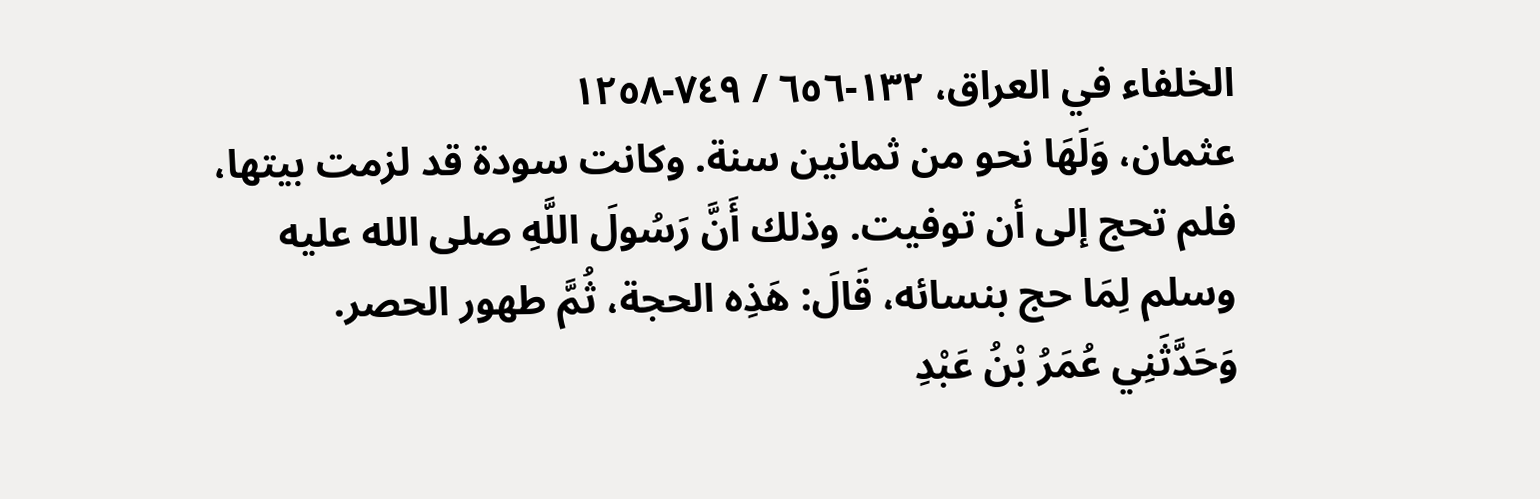الخلفاء في العراق، ١٣٢-٦٥٦ / ٧٤٩-١٢٥٨
عثمان، وَلَهَا نحو من ثمانين سنة. وكانت سودة قد لزمت بيتها، فلم تحج إلى أن توفيت. وذلك أَنَّ رَسُولَ اللَّهِ صلى الله عليه وسلم لِمَا حج بنسائه، قَالَ: هَذِه الحجة، ثُمَّ طهور الحصر.
وَحَدَّثَنِي عُمَرُ بْنُ عَبْدِ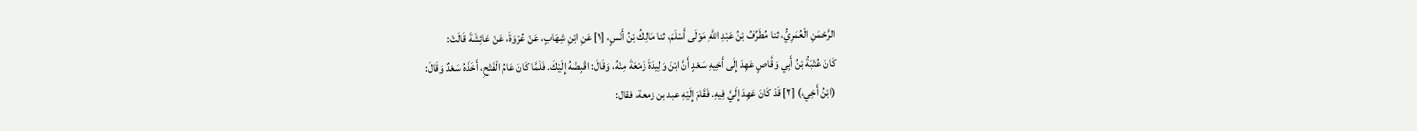الرَّحْمَنِ الْعُمَرِيُّ، ثنا مُطَرِّفُ بْنُ عَبْدِ اللَّهِ مَوْلَى أَسْلَمَ، ثنا مَالِكُ بْنُ أَنَسٍ، [١] عَنِ ابْنِ شِهَابٍ، عَنْ عُرْوَةَ، عَنْ عَائِشَةَ قَالَتْ:
كَانَ عُتْبَةُ بْنُ أَبِي وَقَّاصٍ عَهِدَ إِلَى أَخِيهِ سَعْدٍ أَنَّ ابْنَ وَلِيدَةَ زَمْعَةَ مِنْهُ، وَقَالَ: اقْبِضْهُ إِلَيْكَ. فَلَمَّا كَانَ عَامُ الْفَتْحِ، أَخَذَهُ سَعْدٌ وَقَالَ:
(ابْنُ أَخِي،) [٢] قَدْ كَانَ عَهِدَ إِلَيَّ فِيهِ. فَقَامَ إِلَيْهِ عبد بن زمعة، فقال: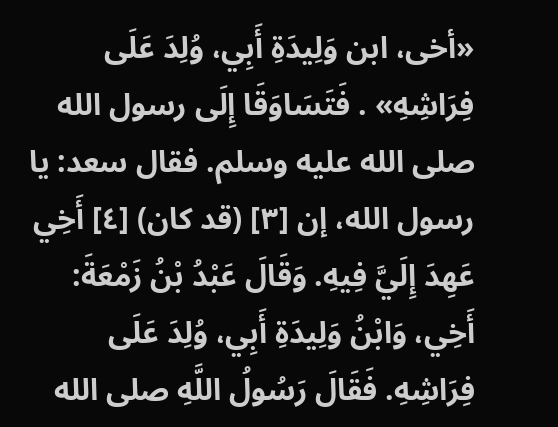«أخى، ابن وَلِيدَةِ أَبِي، وُلِدَ عَلَى فِرَاشِهِ» . فَتَسَاوَقَا إِلَى رسول الله صلى الله عليه وسلم. فقال سعد: يا رسول الله، إن [٣] (قد كان) [٤] أَخِي عَهِدَ إِلَيَّ فِيهِ. وَقَالَ عَبْدُ بْنُ زَمْعَةَ: أَخِي، وَابْنُ وَلِيدَةِ أَبِي، وُلِدَ عَلَى فِرَاشِهِ. فَقَالَ رَسُولُ اللَّهِ صلى الله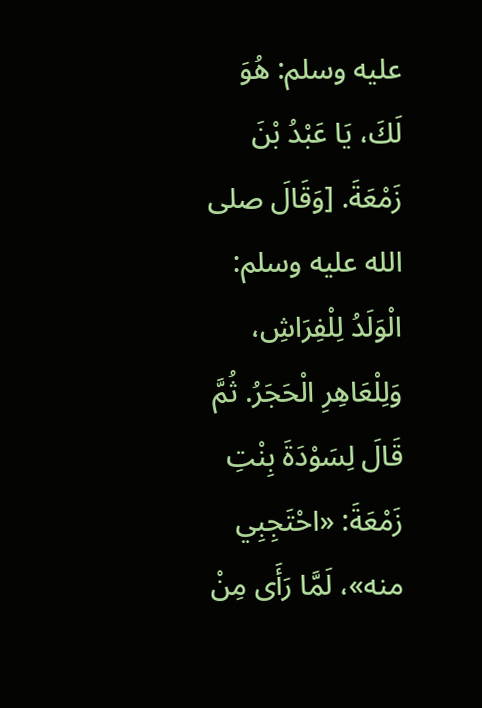عليه وسلم: هُوَ لَكَ، يَا عَبْدُ بْنَ زَمْعَةَ. [وَقَالَ صلى الله عليه وسلم:
الْوَلَدُ لِلْفِرَاشِ، وَلِلْعَاهِرِ الْحَجَرُ. ثُمَّ قَالَ لِسَوْدَةَ بِنْتِ زَمْعَةَ: «احْتَجِبِي منه»، لَمَّا رَأَى مِنْ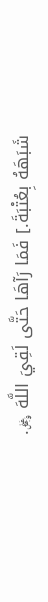شَبَهَهُ بِعُتْبَةَ.] فَمَا رَآهَا حَتَّى لَقِيَ اللَّهَ ﷿.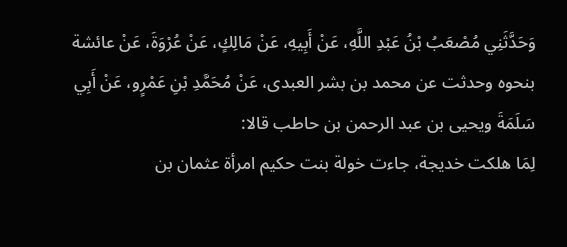وَحَدَّثَنِي مُصْعَبُ بْنُ عَبْدِ اللَّهِ، عَنْ أَبِيهِ، عَنْ مَالِكٍ، عَنْ عُرْوَةَ، عَنْ عائشة بنحوه وحدثت عن محمد بن بشر العبدى، عَنْ مُحَمَّدِ بْنِ عَمْرٍو، عَنْ أَبِي سَلَمَةَ ويحيى بن عبد الرحمن بن حاطب قالا:
لِمَا هلكت خديجة، جاءت خولة بنت حكيم امرأة عثمان بن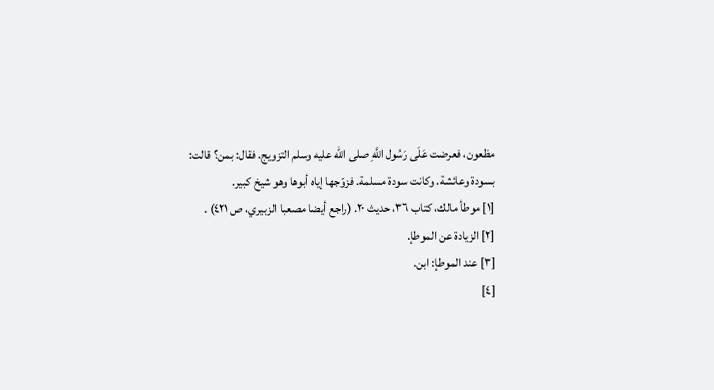مظعون، فعرضت عَلَى رَسُول اللَّهِ صلى الله عليه وسلم التزويج. فقال: بمن؟ قالت:
بسودة وعائشة. وكانت سودة مسلمة. فزوّجها إياه أبوها وهو شيخ كبير.
[١] موطأ مالك، كتاب ٣٦، حديث ٢٠. (راجع أيضا مصعبا الزبيري، ص ٤٢١) .
[٢] الزيادة عن الموطإ.
[٣] عند الموطإ: ابن.
[٤]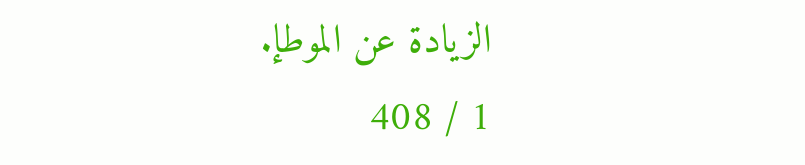الزيادة عن الموطإ.
1 / 408